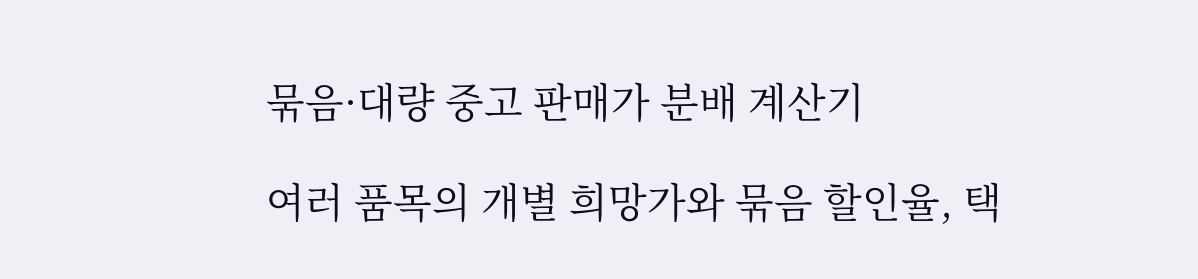묶음·대량 중고 판매가 분배 계산기

여러 품목의 개별 희망가와 묶음 할인율, 택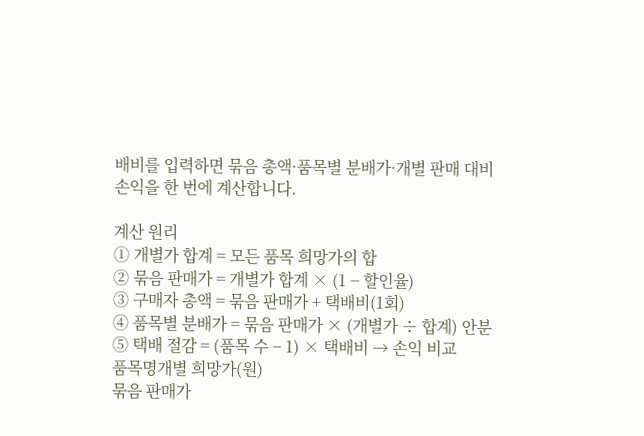배비를 입력하면 묶음 총액·품목별 분배가·개별 판매 대비 손익을 한 번에 계산합니다.

계산 원리
① 개별가 합계 = 모든 품목 희망가의 합
② 묶음 판매가 = 개별가 합계 × (1 − 할인율)
③ 구매자 총액 = 묶음 판매가 + 택배비(1회)
④ 품목별 분배가 = 묶음 판매가 × (개별가 ÷ 합계) 안분
⑤ 택배 절감 = (품목 수 − 1) × 택배비 → 손익 비교
품목명개별 희망가(원)
묶음 판매가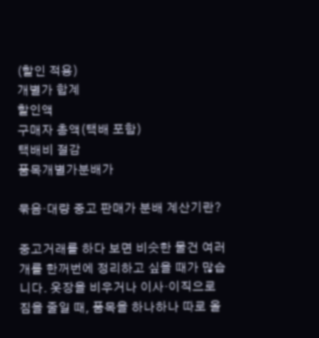(할인 적용)
개별가 합계
할인액
구매자 총액(택배 포함)
택배비 절감
품목개별가분배가

묶음·대량 중고 판매가 분배 계산기란?

중고거래를 하다 보면 비슷한 물건 여러 개를 한꺼번에 정리하고 싶을 때가 많습니다. 옷장을 비우거나 이사·이직으로 짐을 줄일 때, 품목을 하나하나 따로 올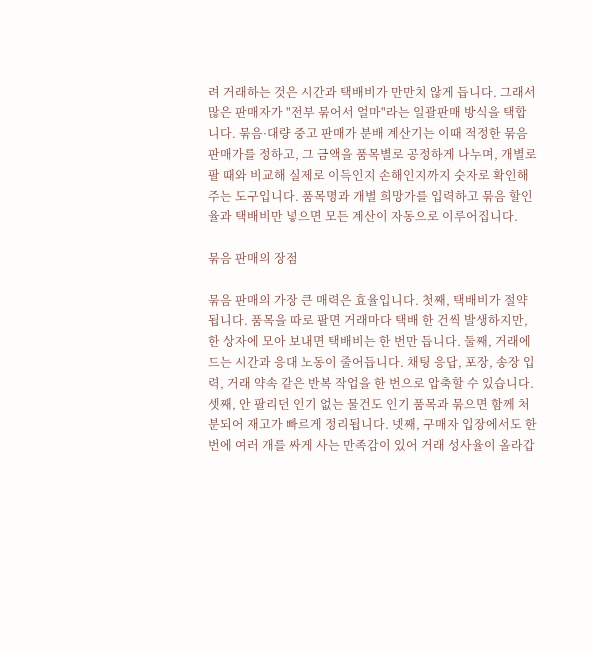려 거래하는 것은 시간과 택배비가 만만치 않게 듭니다. 그래서 많은 판매자가 "전부 묶어서 얼마"라는 일괄판매 방식을 택합니다. 묶음·대량 중고 판매가 분배 계산기는 이때 적정한 묶음 판매가를 정하고, 그 금액을 품목별로 공정하게 나누며, 개별로 팔 때와 비교해 실제로 이득인지 손해인지까지 숫자로 확인해 주는 도구입니다. 품목명과 개별 희망가를 입력하고 묶음 할인율과 택배비만 넣으면 모든 계산이 자동으로 이루어집니다.

묶음 판매의 장점

묶음 판매의 가장 큰 매력은 효율입니다. 첫째, 택배비가 절약됩니다. 품목을 따로 팔면 거래마다 택배 한 건씩 발생하지만, 한 상자에 모아 보내면 택배비는 한 번만 듭니다. 둘째, 거래에 드는 시간과 응대 노동이 줄어듭니다. 채팅 응답, 포장, 송장 입력, 거래 약속 같은 반복 작업을 한 번으로 압축할 수 있습니다. 셋째, 안 팔리던 인기 없는 물건도 인기 품목과 묶으면 함께 처분되어 재고가 빠르게 정리됩니다. 넷째, 구매자 입장에서도 한 번에 여러 개를 싸게 사는 만족감이 있어 거래 성사율이 올라갑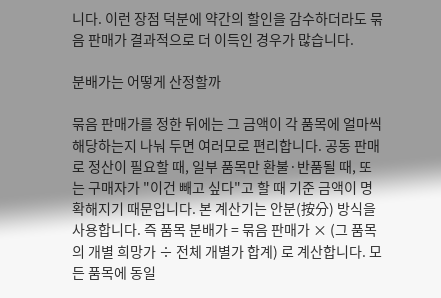니다. 이런 장점 덕분에 약간의 할인을 감수하더라도 묶음 판매가 결과적으로 더 이득인 경우가 많습니다.

분배가는 어떻게 산정할까

묶음 판매가를 정한 뒤에는 그 금액이 각 품목에 얼마씩 해당하는지 나눠 두면 여러모로 편리합니다. 공동 판매로 정산이 필요할 때, 일부 품목만 환불·반품될 때, 또는 구매자가 "이건 빼고 싶다"고 할 때 기준 금액이 명확해지기 때문입니다. 본 계산기는 안분(按分) 방식을 사용합니다. 즉 품목 분배가 = 묶음 판매가 × (그 품목의 개별 희망가 ÷ 전체 개별가 합계) 로 계산합니다. 모든 품목에 동일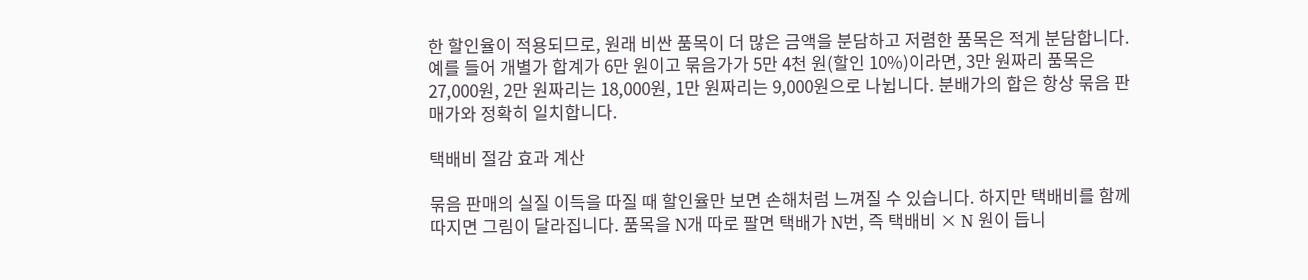한 할인율이 적용되므로, 원래 비싼 품목이 더 많은 금액을 분담하고 저렴한 품목은 적게 분담합니다. 예를 들어 개별가 합계가 6만 원이고 묶음가가 5만 4천 원(할인 10%)이라면, 3만 원짜리 품목은 27,000원, 2만 원짜리는 18,000원, 1만 원짜리는 9,000원으로 나뉩니다. 분배가의 합은 항상 묶음 판매가와 정확히 일치합니다.

택배비 절감 효과 계산

묶음 판매의 실질 이득을 따질 때 할인율만 보면 손해처럼 느껴질 수 있습니다. 하지만 택배비를 함께 따지면 그림이 달라집니다. 품목을 N개 따로 팔면 택배가 N번, 즉 택배비 × N 원이 듭니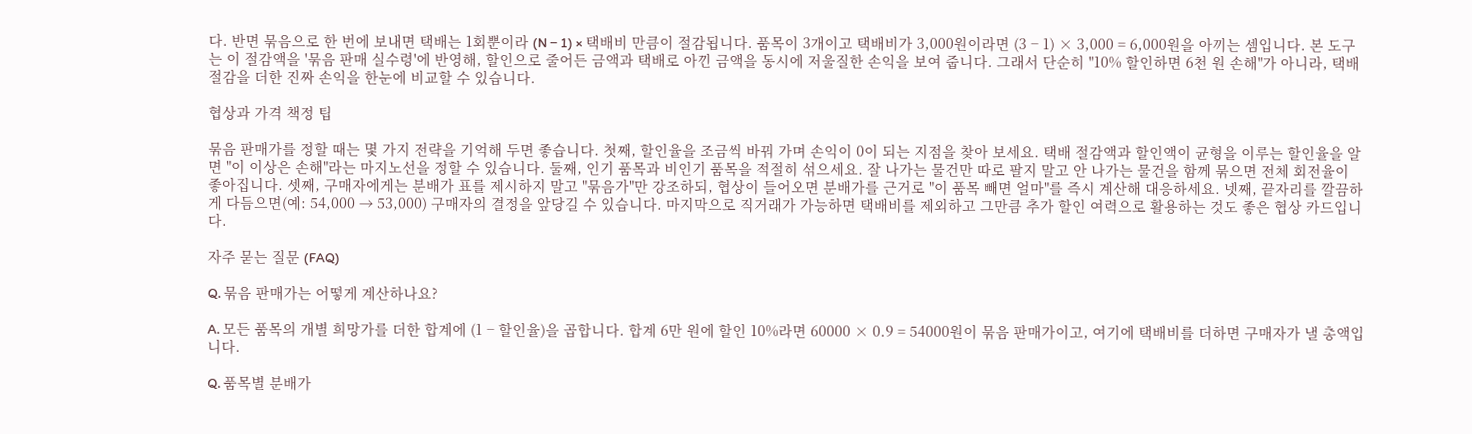다. 반면 묶음으로 한 번에 보내면 택배는 1회뿐이라 (N − 1) × 택배비 만큼이 절감됩니다. 품목이 3개이고 택배비가 3,000원이라면 (3 − 1) × 3,000 = 6,000원을 아끼는 셈입니다. 본 도구는 이 절감액을 '묶음 판매 실수령'에 반영해, 할인으로 줄어든 금액과 택배로 아낀 금액을 동시에 저울질한 손익을 보여 줍니다. 그래서 단순히 "10% 할인하면 6천 원 손해"가 아니라, 택배 절감을 더한 진짜 손익을 한눈에 비교할 수 있습니다.

협상과 가격 책정 팁

묶음 판매가를 정할 때는 몇 가지 전략을 기억해 두면 좋습니다. 첫째, 할인율을 조금씩 바꿔 가며 손익이 0이 되는 지점을 찾아 보세요. 택배 절감액과 할인액이 균형을 이루는 할인율을 알면 "이 이상은 손해"라는 마지노선을 정할 수 있습니다. 둘째, 인기 품목과 비인기 품목을 적절히 섞으세요. 잘 나가는 물건만 따로 팔지 말고 안 나가는 물건을 함께 묶으면 전체 회전율이 좋아집니다. 셋째, 구매자에게는 분배가 표를 제시하지 말고 "묶음가"만 강조하되, 협상이 들어오면 분배가를 근거로 "이 품목 빼면 얼마"를 즉시 계산해 대응하세요. 넷째, 끝자리를 깔끔하게 다듬으면(예: 54,000 → 53,000) 구매자의 결정을 앞당길 수 있습니다. 마지막으로 직거래가 가능하면 택배비를 제외하고 그만큼 추가 할인 여력으로 활용하는 것도 좋은 협상 카드입니다.

자주 묻는 질문 (FAQ)

Q. 묶음 판매가는 어떻게 계산하나요?

A. 모든 품목의 개별 희망가를 더한 합계에 (1 − 할인율)을 곱합니다. 합계 6만 원에 할인 10%라면 60000 × 0.9 = 54000원이 묶음 판매가이고, 여기에 택배비를 더하면 구매자가 낼 총액입니다.

Q. 품목별 분배가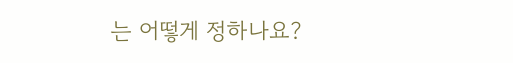는 어떻게 정하나요?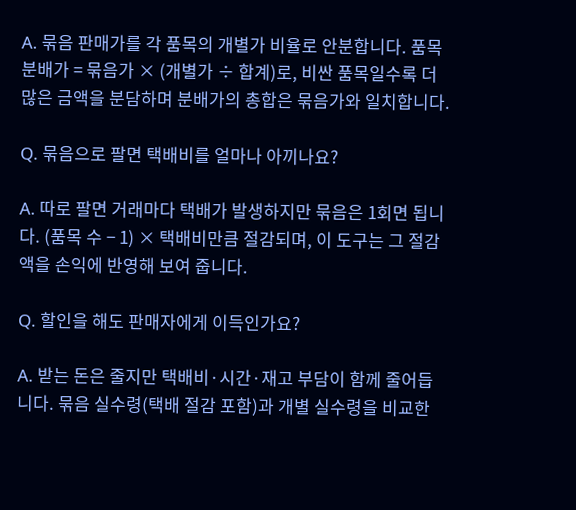A. 묶음 판매가를 각 품목의 개별가 비율로 안분합니다. 품목 분배가 = 묶음가 × (개별가 ÷ 합계)로, 비싼 품목일수록 더 많은 금액을 분담하며 분배가의 총합은 묶음가와 일치합니다.

Q. 묶음으로 팔면 택배비를 얼마나 아끼나요?

A. 따로 팔면 거래마다 택배가 발생하지만 묶음은 1회면 됩니다. (품목 수 − 1) × 택배비만큼 절감되며, 이 도구는 그 절감액을 손익에 반영해 보여 줍니다.

Q. 할인을 해도 판매자에게 이득인가요?

A. 받는 돈은 줄지만 택배비·시간·재고 부담이 함께 줄어듭니다. 묶음 실수령(택배 절감 포함)과 개별 실수령을 비교한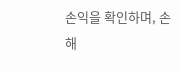손익을 확인하며, 손해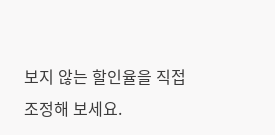보지 않는 할인율을 직접 조정해 보세요.